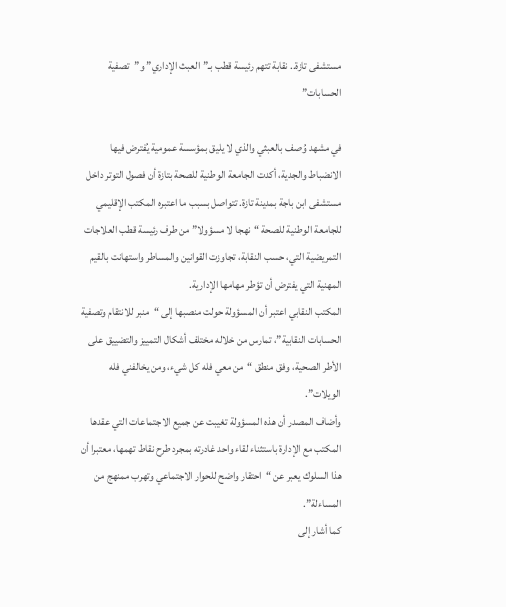مستشفى تازة.. نقابة تتهم رئيسة قطب بـ”العبث الإداري” و”تصفية الحسابات”

في مشهد وُصف بالعبثي والذي لا يليق بمؤسسة عمومية يُفترض فيها الانضباط والجدية، أكدت الجامعة الوطنية للصحة بتازة أن فصول التوتر داخل مستشفى ابن باجة بمدينة تازة. تتواصل بسبب ما اعتبره المكتب الإقليمي للجامعة الوطنية للصحة “نهجا لا مسؤولا” من طرف رئيسة قطب العلاجات التمريضية التي، حسب النقابة، تجاوزت القوانين والمساطر واستهانت بالقيم المهنية التي يفترض أن تؤطر مهامها الإدارية.
المكتب النقابي اعتبر أن المسؤولة حولت منصبها إلى “منبر للانتقام وتصفية الحسابات النقابية”، تمارس من خلاله مختلف أشكال التمييز والتضييق على الأطر الصحية، وفق منطق “من معي فله كل شيء، ومن يخالفني فله الويلات”.
وأضاف المصدر أن هذه المسؤولة تغيبت عن جميع الاجتماعات التي عقدها المكتب مع الإدارة باستثناء لقاء واحد غادرته بمجرد طرح نقاط تهمها، معتبرا أن هذا السلوك يعبر عن “احتقار واضح للحوار الاجتماعي وتهرب ممنهج من المساءلة”.
كما أشار إلى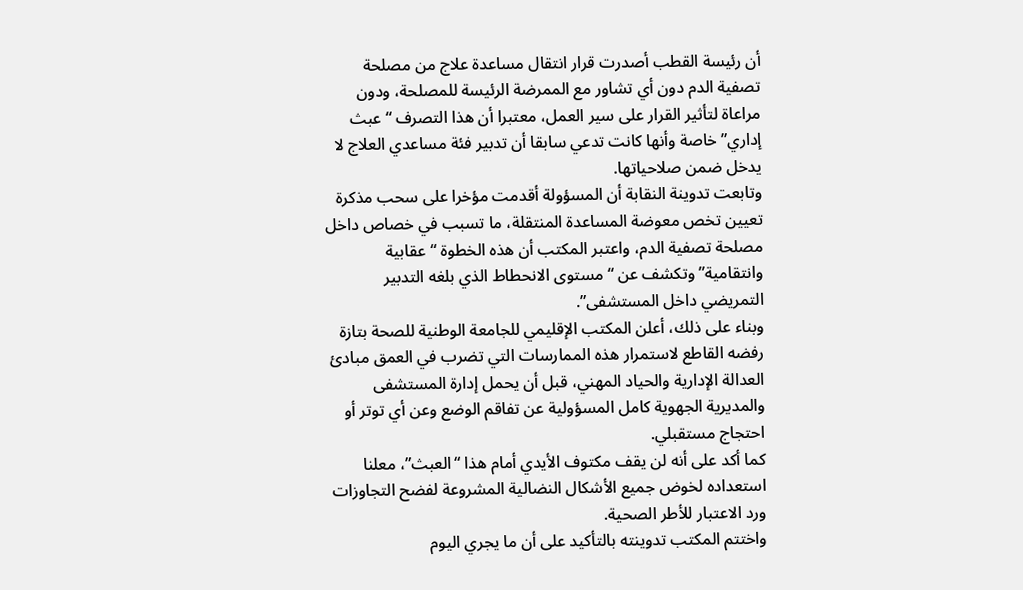أن رئيسة القطب أصدرت قرار انتقال مساعدة علاج من مصلحة تصفية الدم دون أي تشاور مع الممرضة الرئيسة للمصلحة، ودون مراعاة لتأثير القرار على سير العمل، معتبرا أن هذا التصرف “عبث إداري” خاصة وأنها كانت تدعي سابقا أن تدبير فئة مساعدي العلاج لا يدخل ضمن صلاحياتها.
وتابعت تدوينة النقابة أن المسؤولة أقدمت مؤخرا على سحب مذكرة تعيين تخص معوضة المساعدة المنتقلة، ما تسبب في خصاص داخل مصلحة تصفية الدم، واعتبر المكتب أن هذه الخطوة “عقابية وانتقامية” وتكشف عن “مستوى الانحطاط الذي بلغه التدبير التمريضي داخل المستشفى”.
وبناء على ذلك، أعلن المكتب الإقليمي للجامعة الوطنية للصحة بتازة رفضه القاطع لاستمرار هذه الممارسات التي تضرب في العمق مبادئ العدالة الإدارية والحياد المهني، قبل أن يحمل إدارة المستشفى والمديرية الجهوية كامل المسؤولية عن تفاقم الوضع وعن أي توتر أو احتجاج مستقبلي.
كما أكد على أنه لن يقف مكتوف الأيدي أمام هذا “العبث”، معلنا استعداده لخوض جميع الأشكال النضالية المشروعة لفضح التجاوزات ورد الاعتبار للأطر الصحية.
واختتم المكتب تدوينته بالتأكيد على أن ما يجري اليوم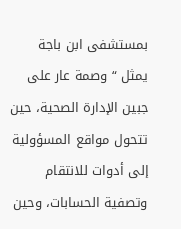بمستشفى ابن باجة يمثل “وصمة عار على جبين الإدارة الصحية، حين تتحول مواقع المسؤولية إلى أدوات للانتقام وتصفية الحسابات، وحين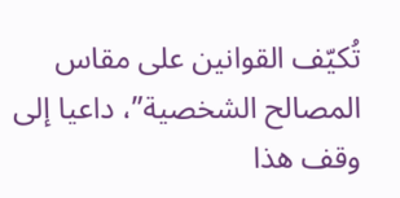تُكيّف القوانين على مقاس المصالح الشخصية”، داعيا إلى وقف هذا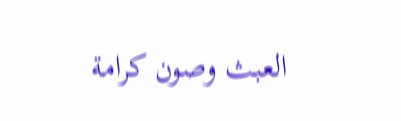العبث وصون كرامة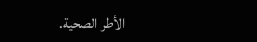الأطر الصحية.